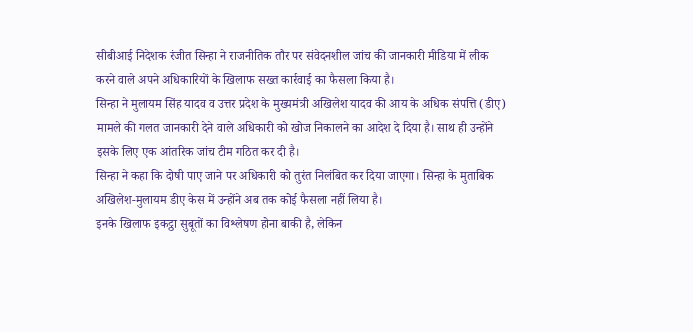सीबीआई निदेशक रंजीत सिन्हा ने राजनीतिक तौर पर संवेदनशील जांच की जानकारी मीडिया में लीक करने वाले अपने अधिकारियों के खिलाफ सख्त कार्रवाई का फैसला किया है।
सिन्हा ने मुलायम सिंह यादव व उत्तर प्रदेश के मुख्यमंत्री अखिलेश यादव की आय के अधिक संपत्ति (डीए) मामले की गलत जानकारी देने वाले अधिकारी को खोज निकालने का आदेश दे दिया है। साथ ही उन्होंने इसके लिए एक आंतरिक जांच टीम गठित कर दी है।
सिन्हा ने कहा कि दोषी पाए जाने पर अधिकारी को तुरंत निलंबित कर दिया जाएगा। सिन्हा के मुताबिक अखिलेश-मुलायम डीए केस में उन्होंने अब तक कोई फैसला नहीं लिया है।
इनके खिलाफ इकट्ठा सुबूतों का विश्लेषण होना बाकी है, लेकिन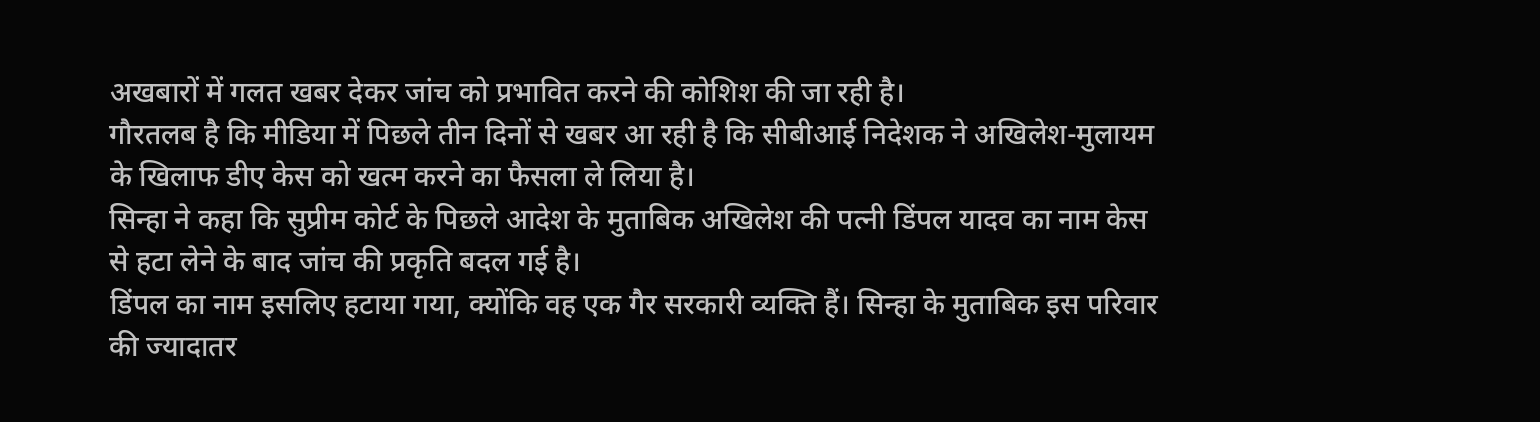अखबारों में गलत खबर देकर जांच को प्रभावित करने की कोशिश की जा रही है।
गौरतलब है कि मीडिया में पिछले तीन दिनों से खबर आ रही है कि सीबीआई निदेशक ने अखिलेश-मुलायम के खिलाफ डीए केस को खत्म करने का फैसला ले लिया है।
सिन्हा ने कहा कि सुप्रीम कोर्ट के पिछले आदेश के मुताबिक अखिलेश की पत्नी डिंपल यादव का नाम केस से हटा लेने के बाद जांच की प्रकृति बदल गई है।
डिंपल का नाम इसलिए हटाया गया, क्योंकि वह एक गैर सरकारी व्यक्ति हैं। सिन्हा के मुताबिक इस परिवार की ज्यादातर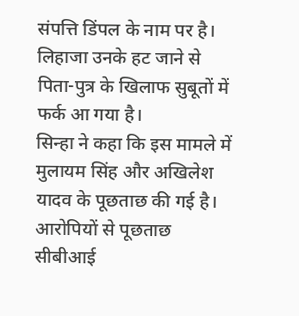संपत्ति डिंपल के नाम पर है। लिहाजा उनके हट जाने से पिता-पुत्र के खिलाफ सुबूतों में फर्क आ गया है।
सिन्हा ने कहा कि इस मामले में मुलायम सिंह और अखिलेश यादव के पूछताछ की गई है। आरोपियों से पूछताछ सीबीआई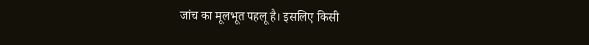जांच का मूलभूत पहलू है। इसलिए किसी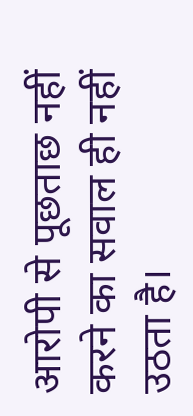आरोपी से पूछताछ नहीं करने का सवाल ही नहीं उठता है।